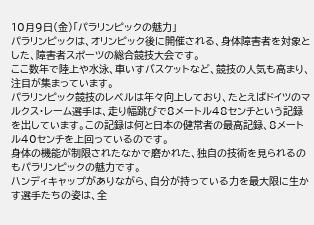10月9日(金)「パラリンピックの魅力」
パラリンピックは、オリンピック後に開催される、身体障害者を対象とした、障害者スポーツの総合競技大会です。
ここ数年で陸上や水泳、車いすバスケットなど、競技の人気も高まり、注目が集まっています。
パラリンピック競技のレベルは年々向上しており、たとえばドイツのマルクス・レーム選手は、走り幅跳びで8メートル48センチという記録を出しています。この記録は何と日本の健常者の最高記録、8メートル40センチを上回っているのです。
身体の機能が制限されたなかで磨かれた、独自の技術を見られるのもパラリンピックの魅力です。
ハンディキャップがありながら、自分が持っている力を最大限に生かす選手たちの姿は、全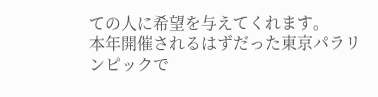ての人に希望を与えてくれます。
本年開催されるはずだった東京パラリンピックで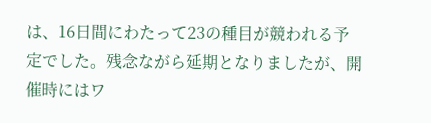は、16日間にわたって23の種目が競われる予定でした。残念ながら延期となりましたが、開催時にはワ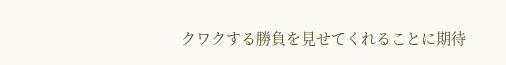クワクする勝負を見せてくれることに期待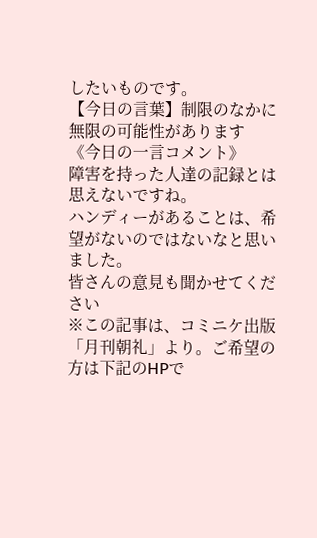したいものです。
【今日の言葉】制限のなかに無限の可能性があります
《今日の一言コメント》
障害を持った人達の記録とは思えないですね。
ハンディーがあることは、希望がないのではないなと思いました。
皆さんの意見も聞かせてください
※この記事は、コミニケ出版「月刊朝礼」より。ご希望の方は下記のHPで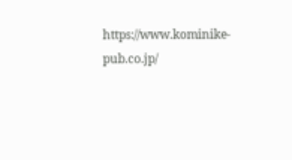https://www.kominike-pub.co.jp/